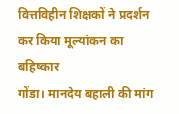वित्तविहीन शिक्षकों ने प्रदर्शन कर किया मूल्यांकन का बहिष्कार
गोंडा। मानदेय बहाली की मांग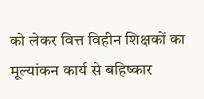को लेकर वित्त विहीन शिक्षकों का मूल्यांकन कार्य से बहिष्कार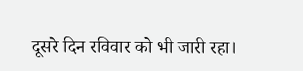दूसरे दिन रविवार को भी जारी रहा।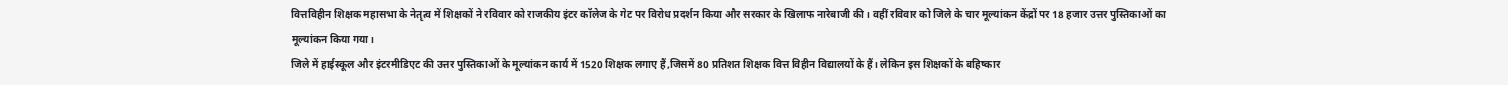वित्तविहीन शिक्षक महासभा के नेतृत्व में शिक्षकों ने रविवार को राजकीय इंटर कॉलेज के गेट पर विरोध प्रदर्शन किया और सरकार के खिलाफ नारेबाजी की। वहीं रविवार को जिले के चार मूल्यांकन केंद्रों पर 18 हजार उत्तर पुस्तिकाओं का मूल्यांकन किया गया।
जिले में हाईस्कूल और इंटरमीडिएट की उत्तर पुस्तिकाओं के मूल्यांकन कार्य में 1520 शिक्षक लगाए हैं,जिसमें 80 प्रतिशत शिक्षक वित्त विहीन विद्यालयों के हैं। लेकिन इस शिक्षकों के बहिष्कार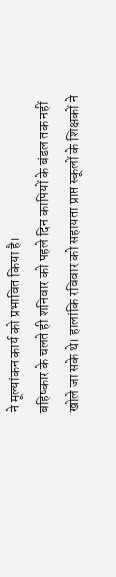ने मूल्यांकन कार्य को प्रभावित किया है।
बहिष्कार के चलते ही शनिवार को पहले दिन कापियों के बंडल तक नहीं खोले जा सके थे। हालांकि रविवार को सहायता प्राप्त स्कूलों के शिक्षकों ने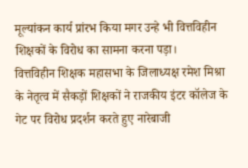मूल्यांकन कार्य प्रांरभ किया मगर उन्हे भी वित्तविहीन शिक्षकों के विरोध का सामना करना पड़ा।
वित्तविहीन शिक्षक महासभा के जिलाध्यक्ष रमेश मिश्रा के नेतृत्व में सैकड़ों शिक्षकों ने राजकीय इंटर कॉलेज के गेट पर विरोध प्रदर्शन करते हुए नारेबाजी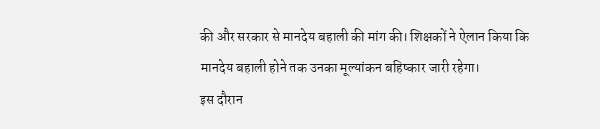की और सरकार से मानदेय बहाली की मांग की। शिक्षकों ने ऐलान किया कि मानदेय बहाली होने तक उनका मूल्यांकन बहिष्कार जारी रहेगा।
इस दौरान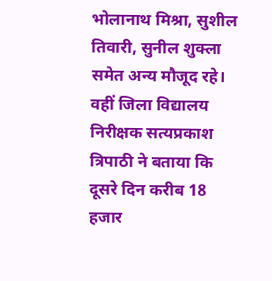भोलानाथ मिश्रा, सुशील तिवारी, सुनील शुक्ला समेत अन्य मौजूद रहे। वहीं जिला विद्यालय निरीक्षक सत्यप्रकाश त्रिपाठी ने बताया कि दूसरे दिन करीब 18 हजार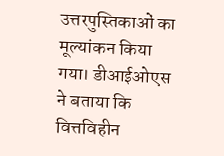उत्तरपुस्तिकाओं का मूल्यांकन किया गया। डीआईओएस ने बताया कि वित्तविहीन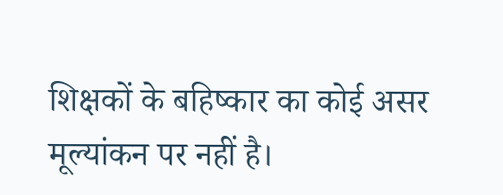शिक्षकों के बहिष्कार का कोई असर मूल्यांकन पर नहीं है।